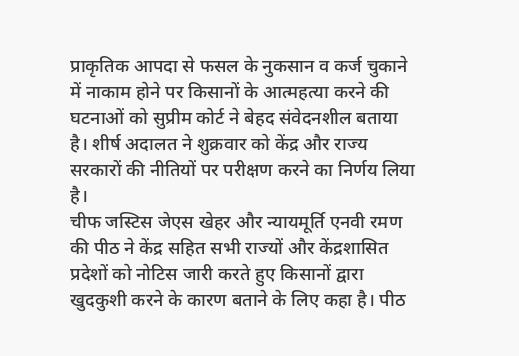प्राकृतिक आपदा से फसल के नुकसान व कर्ज चुकाने में नाकाम होने पर किसानों के आत्महत्या करने की घटनाओं को सुप्रीम कोर्ट ने बेहद संवेदनशील बताया है। शीर्ष अदालत ने शुक्रवार को केंद्र और राज्य सरकारों की नीतियों पर परीक्षण करने का निर्णय लिया है।
चीफ जस्टिस जेएस खेहर और न्यायमूर्ति एनवी रमण की पीठ ने केंद्र सहित सभी राज्यों और केंद्रशासित प्रदेशों को नोटिस जारी करते हुए किसानों द्वारा खुदकुशी करने के कारण बताने के लिए कहा है। पीठ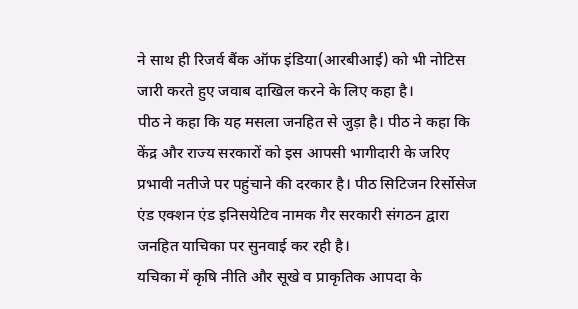ने साथ ही रिजर्व बैंक ऑफ इंडिया(आरबीआई) को भी नोटिस जारी करते हुए जवाब दाखिल करने के लिए कहा है।
पीठ ने कहा कि यह मसला जनहित से जुड़ा है। पीठ ने कहा कि केंद्र और राज्य सरकारों को इस आपसी भागीदारी के जरिए प्रभावी नतीजे पर पहुंचाने की दरकार है। पीठ सिटिजन रिर्सोसेज एंड एक्शन एंड इनिसयेटिव नामक गैर सरकारी संगठन द्वारा जनहित याचिका पर सुनवाई कर रही है।
यचिका में कृषि नीति और सूखे व प्राकृतिक आपदा के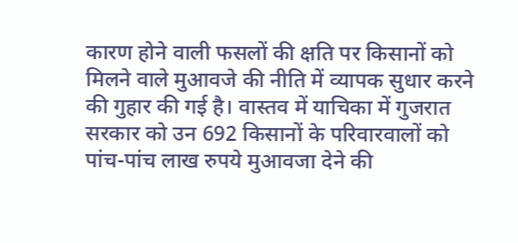कारण होने वाली फसलों की क्षति पर किसानों को मिलने वाले मुआवजे की नीति में व्यापक सुधार करने की गुहार की गई है। वास्तव में याचिका में गुजरात सरकार को उन 692 किसानों के परिवारवालों को पांच-पांच लाख रुपये मुआवजा देने की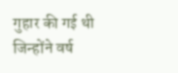गुहार की गई थी जिन्होंने वर्ष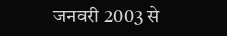जनवरी 2003 से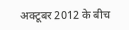अक्टूबर 2012 के बीच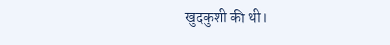खुदकुशी की थी।